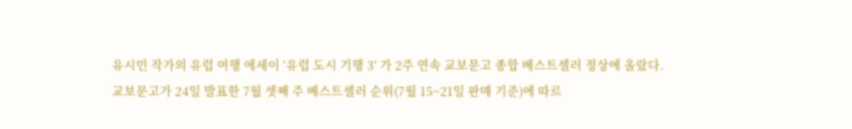유시민 작가의 유럽 여행 에세이 ‘유럽 도시 기행 3’ 가 2주 연속 교보문고 종합 베스트셀러 정상에 올랐다.
교보문고가 24일 발표한 7월 셋째 주 베스트셀러 순위(7월 15~21일 판매 기준)에 따르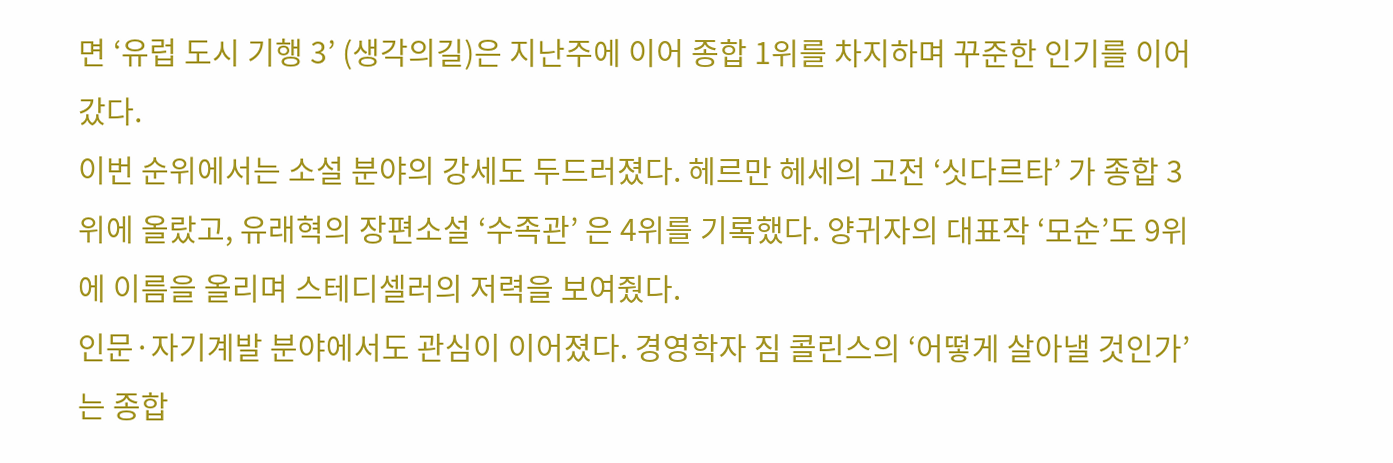면 ‘유럽 도시 기행 3’ (생각의길)은 지난주에 이어 종합 1위를 차지하며 꾸준한 인기를 이어갔다.
이번 순위에서는 소설 분야의 강세도 두드러졌다. 헤르만 헤세의 고전 ‘싯다르타’ 가 종합 3위에 올랐고, 유래혁의 장편소설 ‘수족관’ 은 4위를 기록했다. 양귀자의 대표작 ‘모순’도 9위에 이름을 올리며 스테디셀러의 저력을 보여줬다.
인문·자기계발 분야에서도 관심이 이어졌다. 경영학자 짐 콜린스의 ‘어떻게 살아낼 것인가’는 종합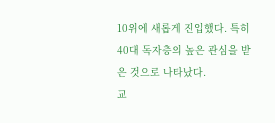10위에 새롭게 진입했다. 특히 40대 독자층의 높은 관심을 받은 것으로 나타났다.
교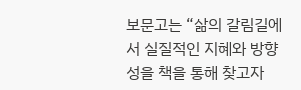보문고는 “삶의 갈림길에서 실질적인 지혜와 방향성을 책을 통해 찾고자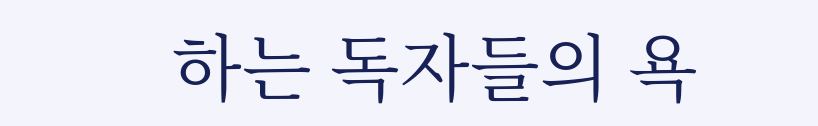하는 독자들의 욕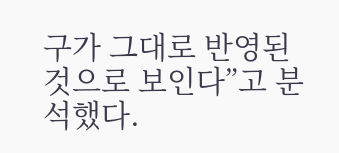구가 그대로 반영된 것으로 보인다”고 분석했다.